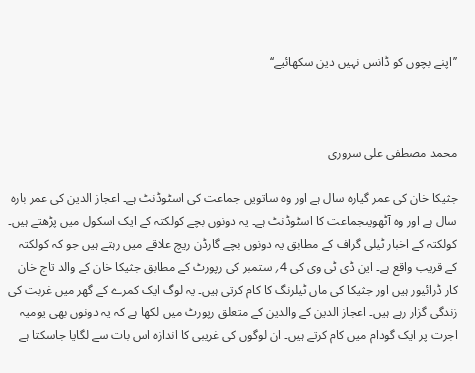’’اپنے بچوں کو ڈانس نہیں دین سکھائیے‘‘



محمد مصطفی علی سروری

جثیکا خان کی عمر گیارہ سال ہے اور وہ ساتویں جماعت کی اسٹوڈنٹ ہے۔ اعجاز الدین کی عمر بارہ سال ہے اور وہ آٹھویںجماعت کا اسٹوڈنٹ ہے۔ یہ دونوں بچے کولکتہ کے ایک اسکول میں پڑھتے ہیں۔ کولکتہ کے اخبار ٹیلی گراف کے مطابق یہ دونوں بچے گارڈن ریچ علاقے میں رہتے ہیں جو کہ کولکتہ کے قریب واقع ہے۔ این ڈی ٹی وی کی 4؍ ستمبر کی رپورٹ کے مطابق جثیکا خان کے والد تاج خان کار ڈرائیور ہیں اور جثیکا کی ماں ٹیلرنگ کا کام کرتی ہیں۔ یہ لوگ ایک کمرے کے گھر میں غربت کی زندگی گزار رہے ہیں۔ اعجاز الدین کے والدین کے متعلق رپورٹ میں لکھا ہے کہ یہ دونوں بھی یومیہ اجرت پر ایک گودام میں کام کرتے ہیں۔ ان لوگوں کی غریبی کا اندازہ اس بات سے لگایا جاسکتا ہے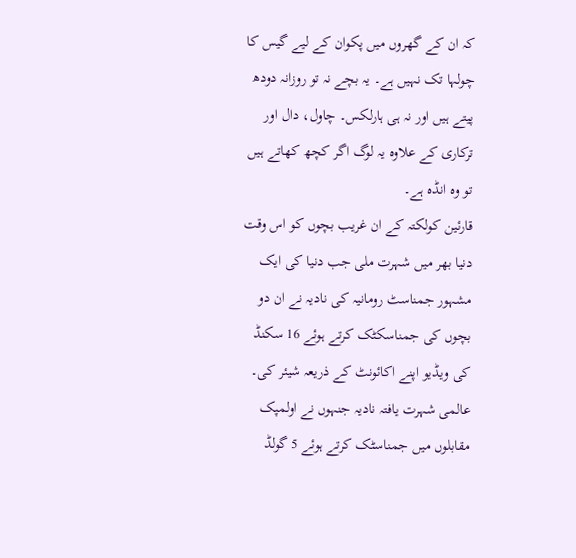کہ ان کے گھروں میں پکوان کے لیے گیس کا چولہا تک نہیں ہے۔ یہ بچے نہ تو روزانہ دودھ پیتے ہیں اور نہ ہی ہارلکس۔ چاول، دال اور ترکاری کے علاوہ یہ لوگ اگر کچھ کھاتے ہیں تو وہ انڈہ ہے۔
قارئین کولکتہ کے ان غریب بچوں کو اس وقت دنیا بھر میں شہرت ملی جب دنیا کی ایک مشہور جمناسٹ رومانیہ کی نادیہ نے ان دو بچوں کی جمناسکٹک کرتے ہوئے 16 سکنڈ کی ویڈیو اپنے اکائونٹ کے ذریعہ شیئر کی۔ عالمی شہرت یافتہ نادیہ جنہوں نے اولمپک مقابلوں میں جمناسٹک کرتے ہوئے 5 گولڈ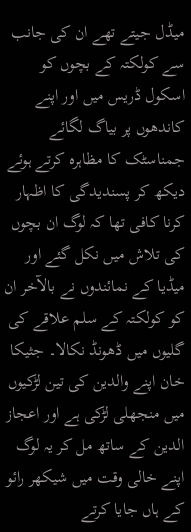میڈل جیتے تھے ان کی جانب سے کولکتہ کے بچوں کو اسکول ڈریس میں اور اپنے کاندھوں پر بیاگ لگائے جمناسٹک کا مظاہرہ کرتے ہوئے دیکھ کر پسندیدگی کا اظہار کرنا کافی تھا کہ لوگ ان بچوں کی تلاش میں نکل گئے اور میڈیا کے نمائندوں نے بالآخر ان کو کولکتہ کے سلم علاقے کی گلیوں میں ڈھونڈ نکالا۔ جثیکا خان اپنے والدین کی تین لڑکیوں میں منجھلی لڑکی ہے اور اعجاز الدین کے ساتھ مل کر یہ لوگ اپنے خالی وقت میں شیکھر رائو کے ہاں جایا کرتے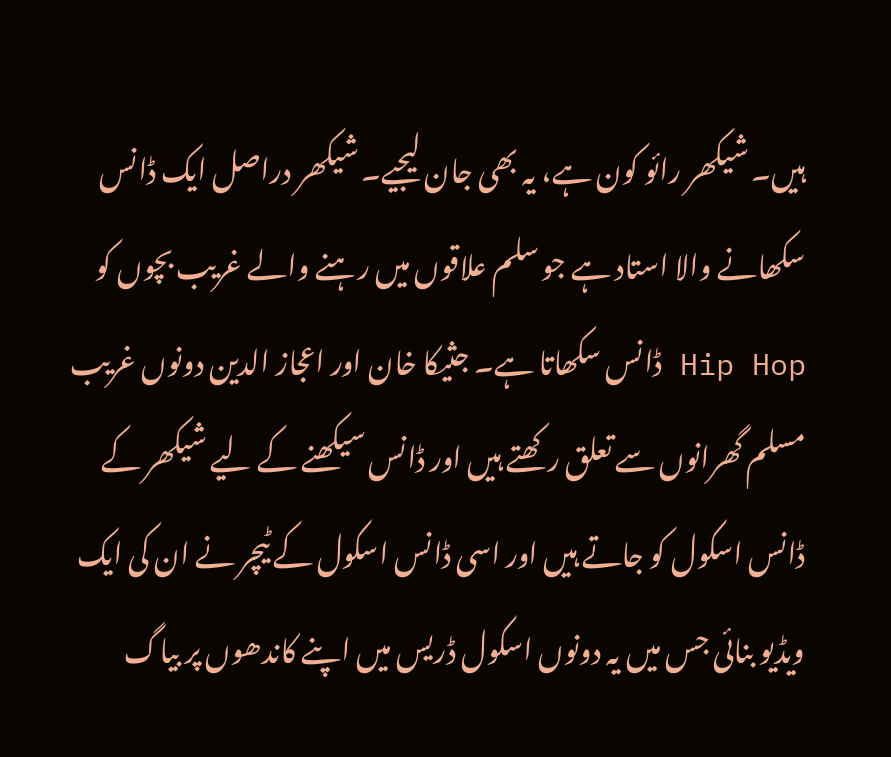ہیں۔ شیکھر رائو کون ہے، یہ بھی جان لیجیے۔ شیکھر دراصل ایک ڈانس سکھانے والا استاد ہے جو سلم علاقوں میں رہنے والے غریب بچوں کو Hip Hop ڈانس سکھاتا ہے۔ جثیکا خان اور اعجاز الدین دونوں غریب مسلم گھرانوں سے تعلق رکھتے ہیں اور ڈانس سیکھنے کے لیے شیکھر کے ڈانس اسکول کو جاتے ہیں اور اسی ڈانس اسکول کے ٹیچر نے ان کی ایک ویڈیو بنائی جس میں یہ دونوں اسکول ڈریس میں اپنے کاندھوں پر بیاگ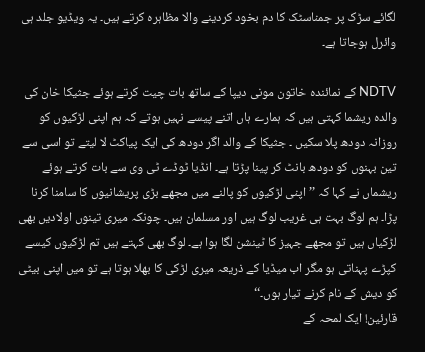لگائے سڑک پر جمناسٹک کا دم بخود کردینے والا مظاہرہ کرتے ہیں۔ یہ ویڈیو جلد ہی وائرل ہوجاتا ہے۔

NDTV کے نمائندہ خاتون مونی دیپا کے ساتھ بات چیت کرتے ہوئے جثیکا خان کی والدہ ریشما کہتی ہیں کہ ہمارے ہاں اتنے پیسے نہیں ہوتے کہ ہم اپنی لڑکیوں کو روزانہ دودھ پلا سکیں ۔ جثیکا کے والد اگر دودھ کی ایک پیاکٹ لا لیتے تو اسی سے تین بہنوں کو دودھ بانٹ کر پینا پڑتا ہے۔ انڈیا ٹوڈے ٹی وی سے بات کرتے ہوئے ریشماں نے کہا کہ ’’اپنی لڑکیوں کو پالنے میں مجھے بڑی پریشانیوں کا سامنا کرنا پڑا۔ ہم لوگ بہت ہی غریب لوگ ہیں اور مسلمان ہیں۔ چونکہ میری تینوں اولادیں بھی لڑکیاں ہیں تو مجھے جہیز کا ٹینشن لگا ہوا ہے۔ لوگ بھی کہتے ہیں تم لڑکیوں کیسے کپڑے پہناتی ہو مگر اب میڈیا کے ذریعہ میری لڑکی کا بھلا ہوتا ہے تو میں اپنی بیٹی کو دیش کے نام کرنے تیار ہوں۔‘‘
قارئین! ایک لمحہ کے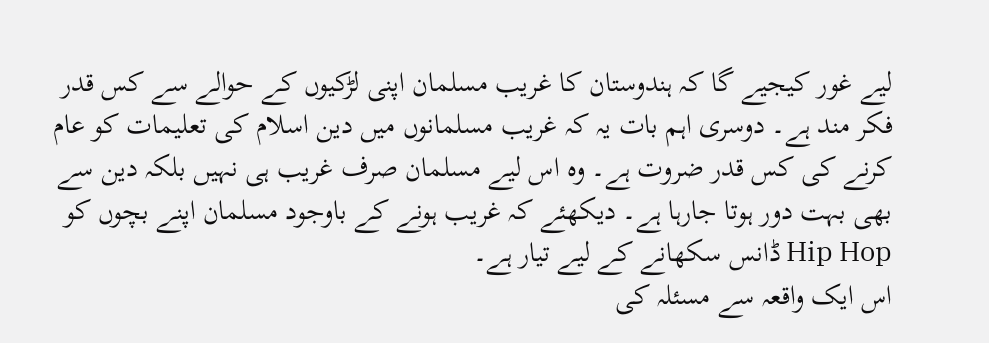لیے غور کیجیے گا کہ ہندوستان کا غریب مسلمان اپنی لڑکیوں کے حوالے سے کس قدر فکر مند ہے۔ دوسری اہم بات یہ کہ غریب مسلمانوں میں دین اسلام کی تعلیمات کو عام کرنے کی کس قدر ضروت ہے۔ وہ اس لیے مسلمان صرف غریب ہی نہیں بلکہ دین سے بھی بہت دور ہوتا جارہا ہے۔ دیکھئے کہ غریب ہونے کے باوجود مسلمان اپنے بچوں کو Hip Hop ڈانس سکھانے کے لیے تیار ہے۔
اس ایک واقعہ سے مسئلہ کی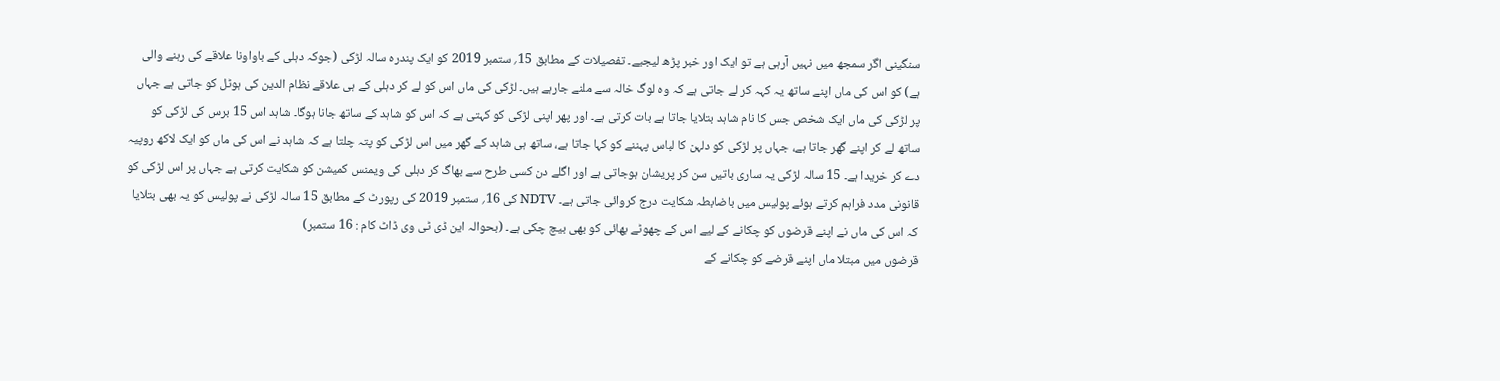سنگینی اگر سمجھ میں نہیں آرہی ہے تو ایک اور خبر پڑھ لیجیے۔ تفصیلات کے مطابق 15؍ ستمبر 2019 کو ایک پندرہ سالہ لڑکی (جوکہ دہلی کے باواونا علاقے کی رہنے والی ہے) کو اس کی ماں اپنے ساتھ یہ کہہ کر لے جاتی ہے کہ وہ لوگ خالہ سے ملنے جارہے ہیں۔ لڑکی کی ماں اس کو لے کر دہلی کے ہی علاقے نظام الدین کی ہوٹل کو جاتی ہے جہاں پر لڑکی کی ماں ایک شخص جس کا نام شاہد بتلایا جاتا ہے بات کرتی ہے۔ اور پھر اپنی لڑکی کو کہتی ہے کہ اس کو شاہد کے ساتھ جانا ہوگا۔ شاہد اس 15 برس کی لڑکی کو ساتھ لے کر اپنے گھر جاتا ہے، جہاں پر لڑکی کو دلہن کا لباس پہننے کو کہا جاتا ہے، ساتھ ہی شاہد کے گھر میں اس لڑکی کو پتہ چلتا ہے کہ شاہد نے اس کی ماں کو ایک لاکھ روپیہ دے کر خریدا ہے۔ 15 سالہ لڑکی یہ ساری باتیں سن کر پریشان ہوجاتی ہے اور اگلے دن کسی طرح سے بھاگ کر دہلی کی ویمنس کمیشن کو شکایت کرتی ہے جہاں پر اس لڑکی کو قانونی مدد فراہم کرتے ہوئے پولیس میں باضابطہ شکایت درج کروائی جاتی ہے۔ NDTV کی 16؍ ستمبر 2019 کی رپورٹ کے مطابق 15 سالہ لڑکی نے پولیس کو یہ بھی بتلایا کہ اس کی ماں نے اپنے قرضوں کو چکانے کے لیے اس کے چھوٹے بھائی کو بھی بیچ چکی ہے۔ (بحوالہ این ڈی ٹی وی ڈاٹ کام : 16 ستمبر)
قرضوں میں مبتلا ماں اپنے قرضے کو چکانے کے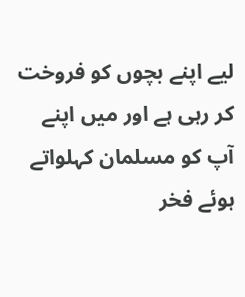لیے اپنے بچوں کو فروخت کر رہی ہے اور میں اپنے آپ کو مسلمان کہلواتے ہوئے فخر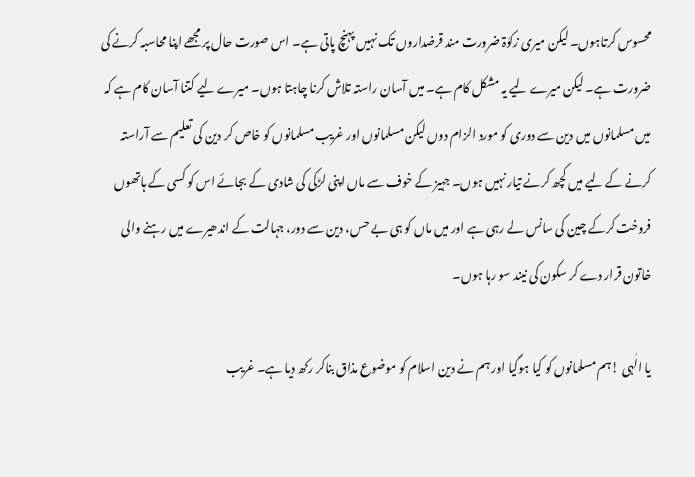محسوس کرتاہوں۔ لیکن میری زکوٰۃ ضرورت مند قرضداروں تک نہیں پہنچ پاتی ہے۔ اس صورت حال پر مجھے اپنا محاسبہ کرنے کی ضرورت ہے۔ لیکن میرے لیے یہ مشکل کام ہے۔ میں آسان راستہ تلاش کرنا چاہتا ہوں۔ میرے لیے کتنا آسان کام ہے کہ میں مسلمانوں میں دین سے دوری کو مورد الزام دوں لیکن مسلمانوں اور غریب مسلمانوں کو خاص کر دین کی تعلیم سے آراستہ کرنے کے لیے میں کچھ کرنے تیار نہیں ہوں۔ جہیز کے خوف سے ماں اپنی لڑکی کی شادی کے بجائے اس کو کسی کے ہاتھوں فروخت کرکے چین کی سانس لے رہی ہے اور میں ماں کو ہی بے حس، دین سے دور، جہالت کے اندھیرے میں رہنے والی خاتون قرار دے کر سکون کی نیند سو رہا ہوں۔

یا الٰہی !ہم مسلمانوں کو کیا ہوگیا اور ہم نے دین اسلام کو موضوع مذاق بناکر رکھ دیا ہے۔ غریب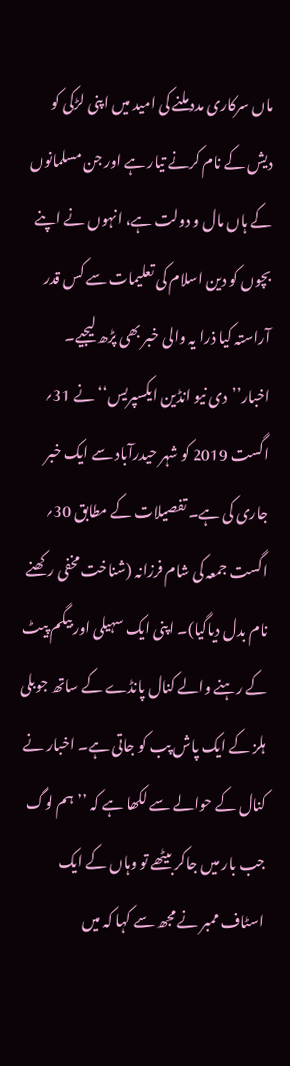ماں سرکاری مدد ملنے کی امید میں اپنی لڑکی کو دیش کے نام کرنے تیار ہے اور جن مسلمانوں کے ہاں مال و دولت ہے، انہوں نے اپنے بچوں کو دین اسلام کی تعلیمات سے کس قدر آراستہ کیا ذرا یہ والی خبر بھی پڑھ لیجیے۔ اخبار’’دی نیو انڈین ایکسپریس‘‘ نے 31؍ اگست 2019 کو شہر حیدرآباد سے ایک خبر جاری کی ہے۔ تفصیلات کے مطابق 30؍ اگست جمعہ کی شام فرزانہ (شناخت مخفی رکھنے نام بدل دیاگیا)۔ اپنی ایک سہیلی اور بیگم پیٹ کے رہنے والے کنال پانڈے کے ساتھ جوبلی ہلز کے ایک پاش پب کو جاتی ہے۔ اخبار نے کنال کے حوالے سے لکھا ہے کہ ’’ہم لوگ جب بار میں جاکر بیٹھے تو وہاں کے ایک اسٹاف ممبر نے مجھ سے کہا کہ میں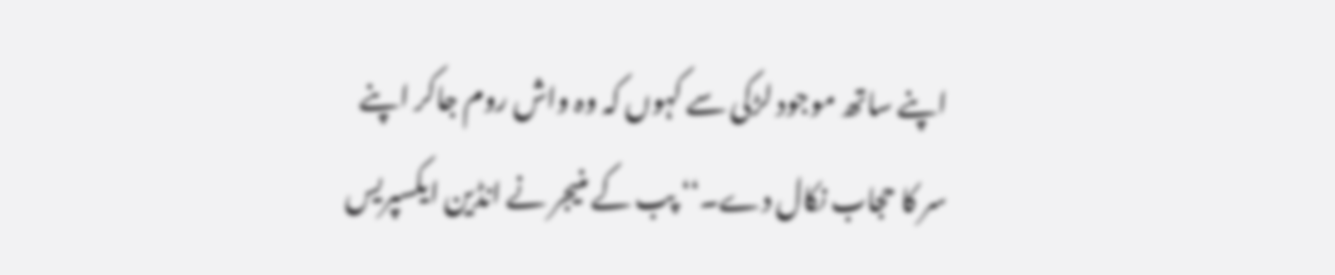اپنے ساتھ موجود لڑکی سے کہوں کہ وہ واش روم جاکر اپنے سر کا حجاب نکال دے۔‘‘ پب کے منیجر نے انڈین ایکسپریس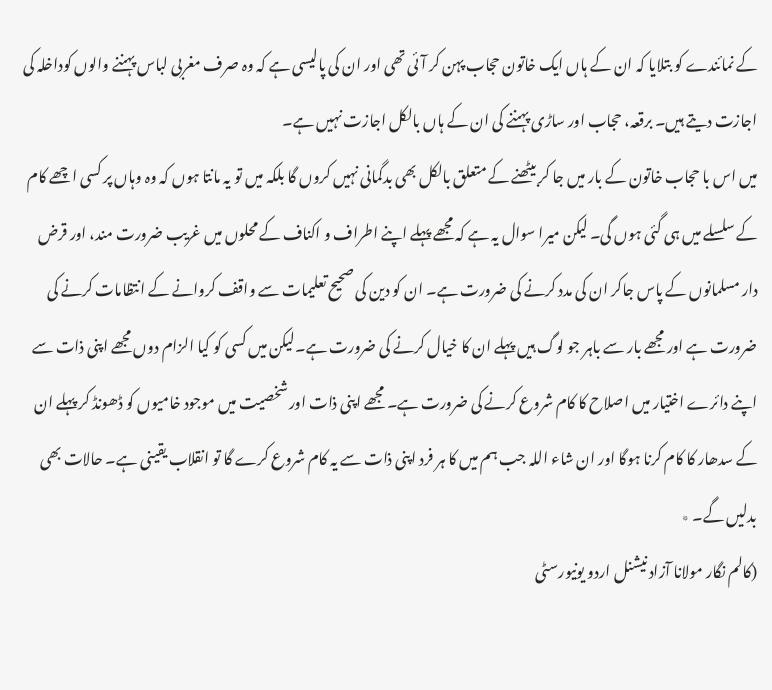کے نمائندے کو بتلایا کہ ان کے ہاں ایک خاتون حجاب پہن کر آئی تھی اور ان کی پالیسی ہے کہ وہ صرف مغربی لباس پہننے والوں کوداخلہ کی اجازت دیتے ہیں۔ برقعہ، حجاب اور ساڑی پہننے کی ان کے ہاں بالکل اجازت نہیں ہے۔
میں اس با حجاب خاتون کے بار میں جا کر بیٹھنے کے متعلق بالکل بھی بدگمانی نہیں کروں گا بلکہ میں تو یہ مانتا ہوں کہ وہ وہاں پر کسی اچھے کام کے سلسلے میں ہی گئی ہوں گی۔ لیکن میرا سوال یہ ہے کہ مجھے پہلے اپنے اطراف و اکناف کے محلوں میں غریب ضرورت مند، اور قرض دار مسلمانوں کے پاس جاکر ان کی مدد کرنے کی ضرورت ہے۔ ان کو دین کی صحیح تعلیمات سے واقف کروانے کے انتظامات کرنے کی ضرورت ہے اور مجھے بار سے باہر جو لوگ ہیں پہلے ان کا خیال کرنے کی ضرورت ہے۔لیکن میں کسی کو کیا الزام دوں مجھے اپنی ذات سے اپنے دائرے اختیار میں اصلاح کا کام شروع کرنے کی ضرورت ہے۔ مجھے اپنی ذات اور شخصیت میں موجود خامیوں کو ڈھونڈ کر پہلے ان کے سدھار کا کام کرنا ہوگا اور ان شاء اللہ جب ہم میں کا ہر فرد اپنی ذات سے یہ کام شروع کرے گا تو انقلاب یقینی ہے۔ حالات بھی بدلیں گے۔ ٭
(کالم نگار مولانا آزاد نیشنل اردو یونیورسٹی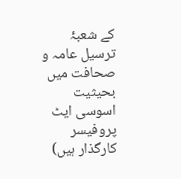کے شعبۂ ترسیل عامہ و صحافت میں بحیثیت اسوسی ایٹ پروفیسر کارگذار ہیں)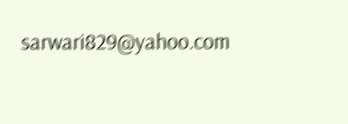sarwari829@yahoo.com